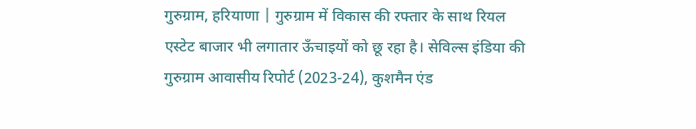गुरुग्राम, हरियाणा | गुरुग्राम में विकास की रफ्तार के साथ रियल एस्टेट बाजार भी लगातार ऊँचाइयों को छू रहा है। सेविल्स इंडिया की गुरुग्राम आवासीय रिपोर्ट (2023-24), कुशमैन एंड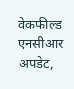वेकफील्ड एनसीआर अपडेट,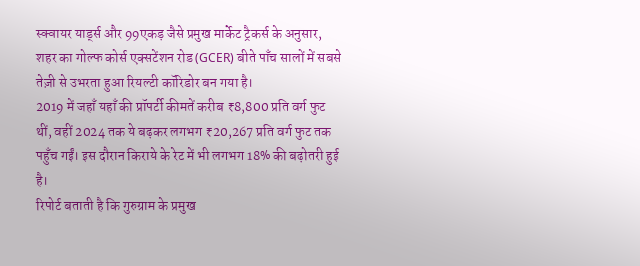स्क्वायर यार्ड्स और 99एकड़ जैसे प्रमुख मार्केट ट्रैकर्स के अनुसार, शहर का गोल्फ कोर्स एक्सटेंशन रोड (GCER) बीते पाँच सालों में सबसे तेज़ी से उभरता हुआ रियल्टी कॉरिडोर बन गया है।
2019 में जहाँ यहाँ की प्रॉपर्टी कीमतें करीब ₹8,800 प्रति वर्ग फुट थीं, वहीं 2024 तक ये बढ़कर लगभग ₹20,267 प्रति वर्ग फुट तक पहुँच गईं। इस दौरान किराये के रेट में भी लगभग 18% की बढ़ोतरी हुई है।
रिपोर्ट बताती है कि गुरुग्राम के प्रमुख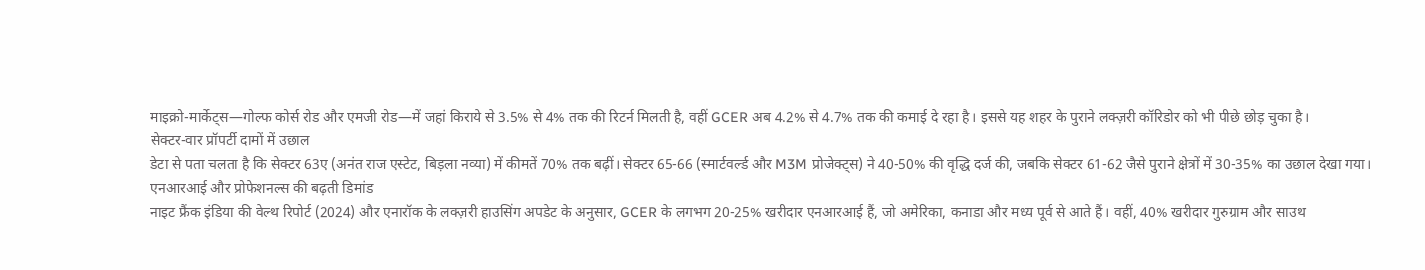माइक्रो-मार्केट्स—गोल्फ कोर्स रोड और एमजी रोड—में जहां किराये से 3.5% से 4% तक की रिटर्न मिलती है, वहीं GCER अब 4.2% से 4.7% तक की कमाई दे रहा है। इससे यह शहर के पुराने लक्ज़री कॉरिडोर को भी पीछे छोड़ चुका है।
सेक्टर-वार प्रॉपर्टी दामों में उछाल
डेटा से पता चलता है कि सेक्टर 63ए (अनंत राज एस्टेट, बिड़ला नव्या) में कीमतें 70% तक बढ़ीं। सेक्टर 65-66 (स्मार्टवर्ल्ड और M3M प्रोजेक्ट्स) ने 40-50% की वृद्धि दर्ज की, जबकि सेक्टर 61-62 जैसे पुराने क्षेत्रों में 30-35% का उछाल देखा गया।
एनआरआई और प्रोफेशनल्स की बढ़ती डिमांड
नाइट फ्रैंक इंडिया की वेल्थ रिपोर्ट (2024) और एनारॉक के लक्ज़री हाउसिंग अपडेट के अनुसार, GCER के लगभग 20-25% खरीदार एनआरआई हैं, जो अमेरिका, कनाडा और मध्य पूर्व से आते हैं। वहीं, 40% खरीदार गुरुग्राम और साउथ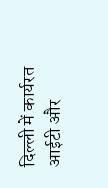दिल्ली में कार्यरत आईटी और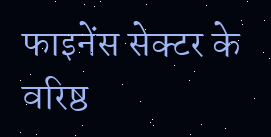फाइनेंस सेक्टर के वरिष्ठ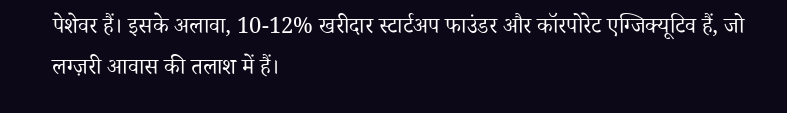पेशेवर हैं। इसके अलावा, 10-12% खरीदार स्टार्टअप फाउंडर और कॉरपोरेट एग्जिक्यूटिव हैं, जो लग्ज़री आवास की तलाश में हैं।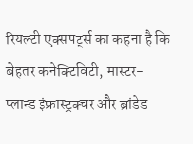रियल्टी एक्सपर्ट्स का कहना है कि बेहतर कनेक्टिविटी, मास्टर-प्लान्ड इंफ्रास्ट्रक्चर और ब्रांडेड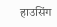हाउसिंग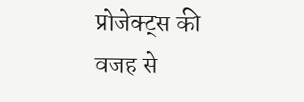प्रोजेक्ट्स की वजह से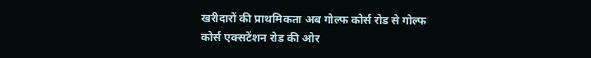खरीदारों की प्राथमिकता अब गोल्फ कोर्स रोड से गोल्फ कोर्स एक्सटेंशन रोड की ओर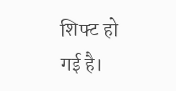शिफ्ट हो गई है।